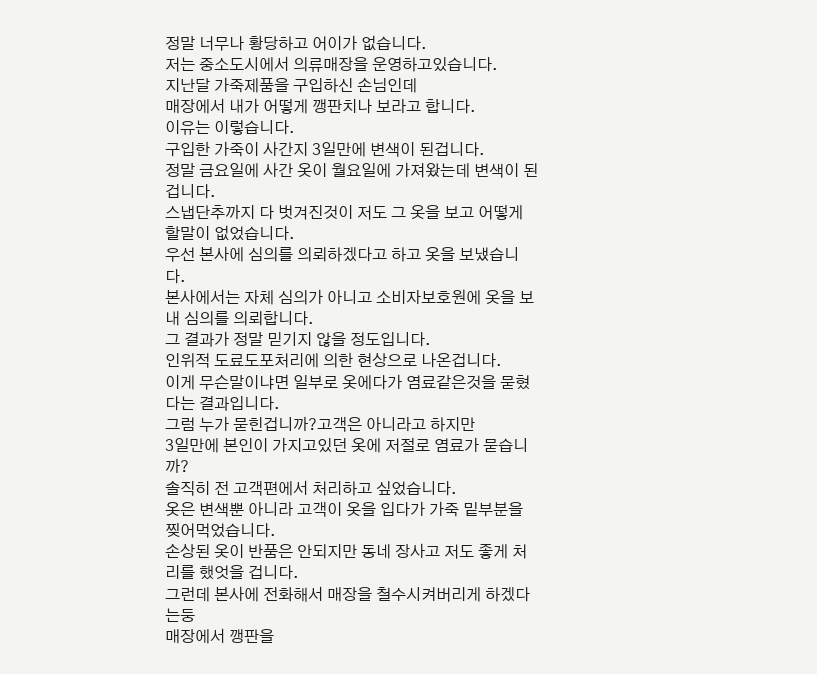정말 너무나 황당하고 어이가 없습니다.
저는 중소도시에서 의류매장을 운영하고있습니다.
지난달 가죽제품을 구입하신 손님인데
매장에서 내가 어떻게 깽판치나 보라고 합니다.
이유는 이렇습니다.
구입한 가죽이 사간지 3일만에 변색이 된겁니다.
정말 금요일에 사간 옷이 월요일에 가져왔는데 변색이 된겁니다.
스냅단추까지 다 벗겨진것이 저도 그 옷을 보고 어떻게 할말이 없었습니다.
우선 본사에 심의를 의뢰하겠다고 하고 옷을 보냈습니다.
본사에서는 자체 심의가 아니고 소비자보호원에 옷을 보내 심의를 의뢰합니다.
그 결과가 정말 믿기지 않을 정도입니다.
인위적 도료도포처리에 의한 현상으로 나온겁니다.
이게 무슨말이냐면 일부로 옷에다가 염료같은것을 묻혔다는 결과입니다.
그럼 누가 묻힌겁니까?고객은 아니라고 하지만
3일만에 본인이 가지고있던 옷에 저절로 염료가 묻습니까?
솔직히 전 고객편에서 처리하고 싶었습니다.
옷은 변색뿐 아니라 고객이 옷을 입다가 가죽 밑부분을 찢어먹었습니다.
손상된 옷이 반품은 안되지만 동네 장사고 저도 좋게 처리를 했엇을 겁니다.
그런데 본사에 전화해서 매장을 철수시켜버리게 하겠다는둥
매장에서 깽판을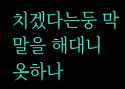치겠다는둥 막말을 해대니
옷하나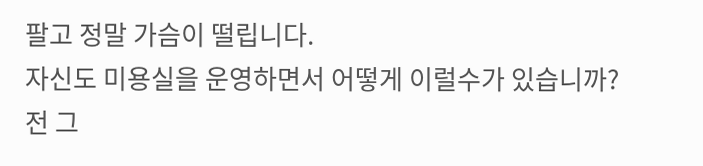팔고 정말 가슴이 떨립니다.
자신도 미용실을 운영하면서 어떻게 이럴수가 있습니까?
전 그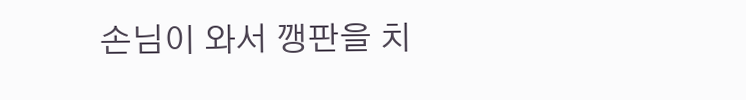손님이 와서 깽판을 치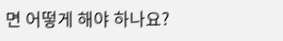면 어떻게 해야 하나요?